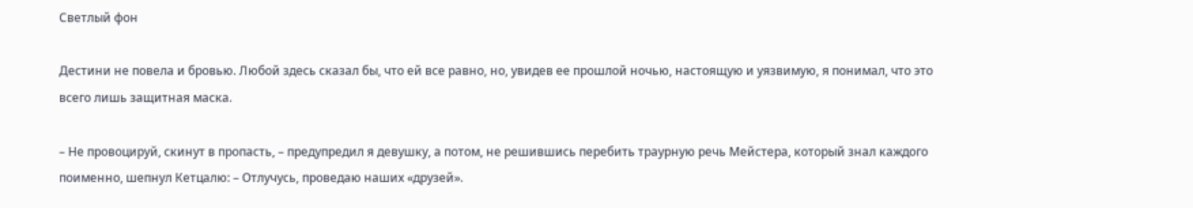Светлый фон

Дестини не повела и бровью. Любой здесь сказал бы, что ей все равно, но, увидев ее прошлой ночью, настоящую и уязвимую, я понимал, что это всего лишь защитная маска.

– Не провоцируй, скинут в пропасть, – предупредил я девушку, а потом, не решившись перебить траурную речь Мейстера, который знал каждого поименно, шепнул Кетцалю: – Отлучусь, проведаю наших «друзей».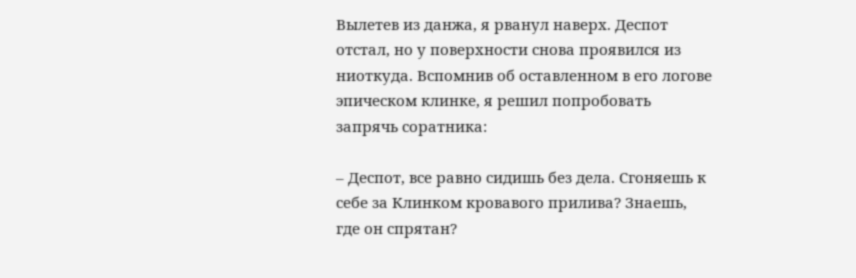Вылетев из данжа, я рванул наверх. Деспот отстал, но у поверхности снова проявился из ниоткуда. Вспомнив об оставленном в его логове эпическом клинке, я решил попробовать запрячь соратника:

– Деспот, все равно сидишь без дела. Сгоняешь к себе за Клинком кровавого прилива? Знаешь, где он спрятан?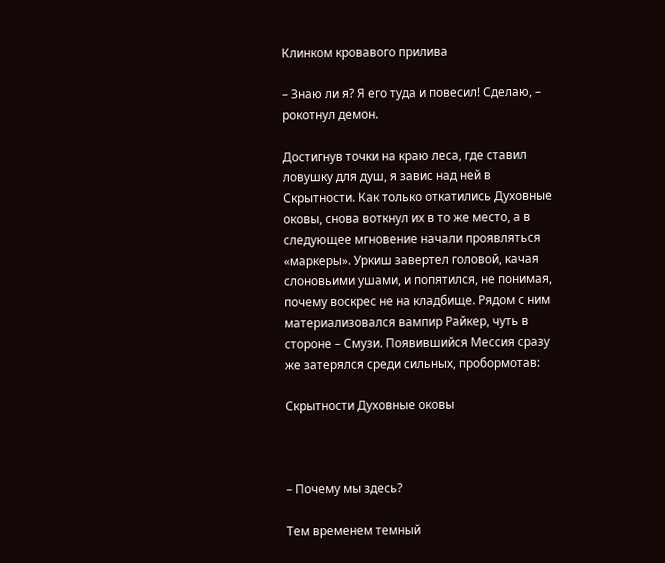Клинком кровавого прилива

– Знаю ли я? Я его туда и повесил! Сделаю, – рокотнул демон.

Достигнув точки на краю леса, где ставил ловушку для душ, я завис над ней в Скрытности. Как только откатились Духовные оковы, снова воткнул их в то же место, а в следующее мгновение начали проявляться «маркеры». Уркиш завертел головой, качая слоновьими ушами, и попятился, не понимая, почему воскрес не на кладбище. Рядом с ним материализовался вампир Райкер, чуть в стороне – Смузи. Появившийся Мессия сразу же затерялся среди сильных, пробормотав:

Скрытности Духовные оковы



– Почему мы здесь?

Тем временем темный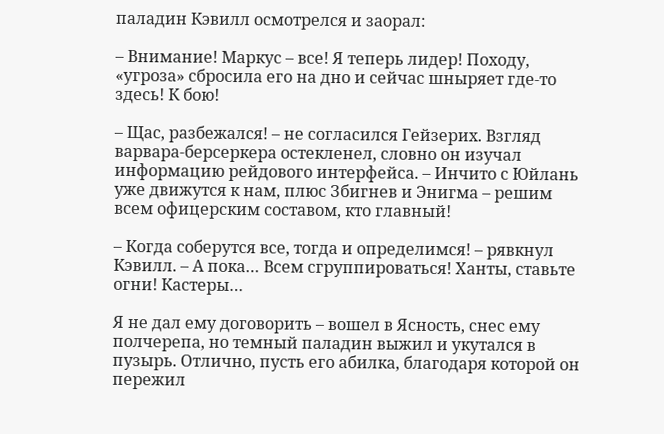паладин Кэвилл осмотрелся и заорал:

– Внимание! Маркус – все! Я теперь лидер! Походу, «угроза» сбросила его на дно и сейчас шныряет где-то здесь! К бою!

– Щас, разбежался! – не согласился Гейзерих. Взгляд варвара-берсеркера остекленел, словно он изучал информацию рейдового интерфейса. – Инчито с Юйлань уже движутся к нам, плюс Збигнев и Энигма – решим всем офицерским составом, кто главный!

– Когда соберутся все, тогда и определимся! – рявкнул Кэвилл. – А пока… Всем сгруппироваться! Ханты, ставьте огни! Кастеры…

Я не дал ему договорить – вошел в Ясность, снес ему полчерепа, но темный паладин выжил и укутался в пузырь. Отлично, пусть его абилка, благодаря которой он пережил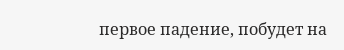первое падение, побудет на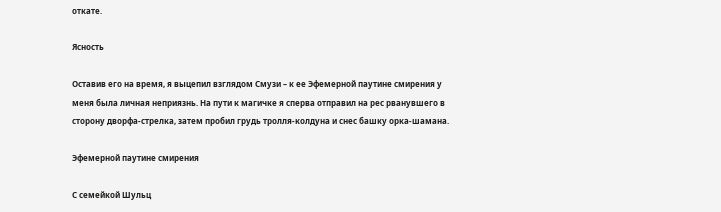откате.

Ясность

Оставив его на время, я выцепил взглядом Смузи – к ее Эфемерной паутине смирения у меня была личная неприязнь. На пути к магичке я сперва отправил на рес рванувшего в сторону дворфа-стрелка, затем пробил грудь тролля-колдуна и снес башку орка-шамана.

Эфемерной паутине смирения

С семейкой Шульц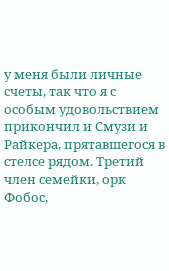у меня были личные счеты, так что я с особым удовольствием прикончил и Смузи и Райкера, прятавшегося в стелсе рядом. Третий член семейки, орк Фобос,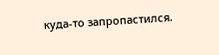куда-то запропастился.